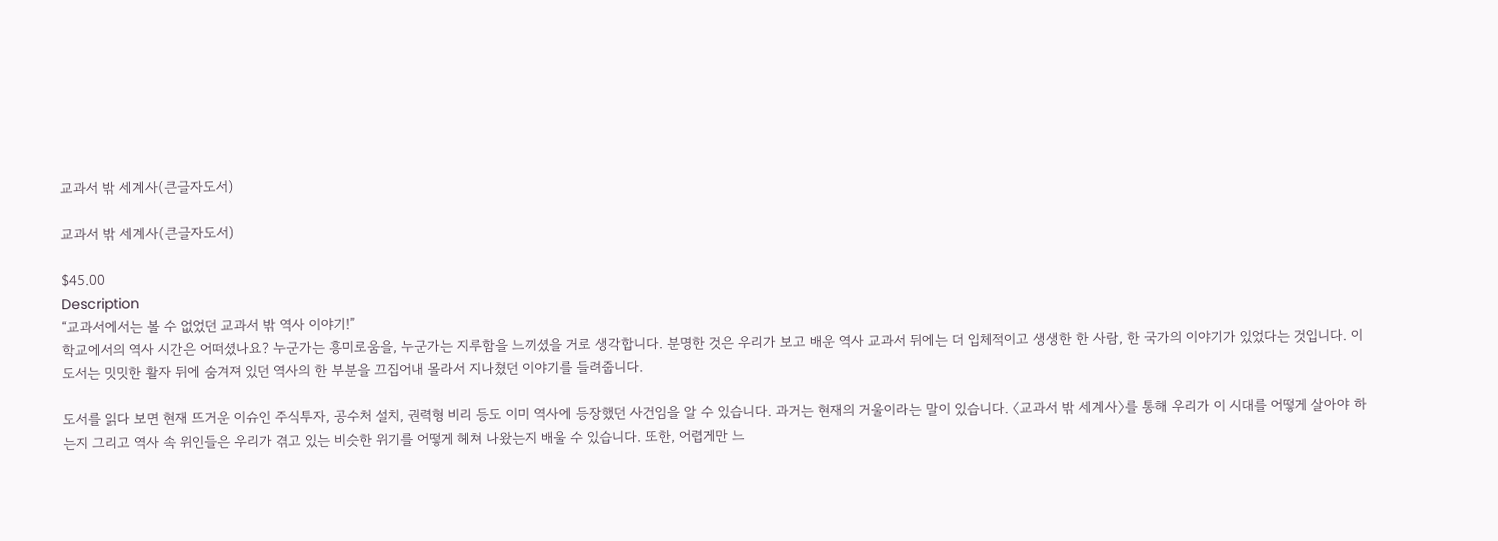교과서 밖 세계사(큰글자도서)

교과서 밖 세계사(큰글자도서)

$45.00
Description
“교과서에서는 볼 수 없었던 교과서 밖 역사 이야기!”
학교에서의 역사 시간은 어떠셨나요? 누군가는 흥미로움을, 누군가는 지루함을 느끼셨을 거로 생각합니다. 분명한 것은 우리가 보고 배운 역사 교과서 뒤에는 더 입체적이고 생생한 한 사람, 한 국가의 이야기가 있었다는 것입니다. 이 도서는 밋밋한 활자 뒤에 숨겨져 있던 역사의 한 부분을 끄집어내 몰라서 지나쳤던 이야기를 들려줍니다.

도서를 읽다 보면 현재 뜨거운 이슈인 주식투자, 공수처 설치, 권력형 비리 등도 이미 역사에 등장했던 사건임을 알 수 있습니다. 과거는 현재의 거울이라는 말이 있습니다. 〈교과서 밖 세계사〉를 통해 우리가 이 시대를 어떻게 살아야 하는지 그리고 역사 속 위인들은 우리가 겪고 있는 비슷한 위기를 어떻게 헤쳐 나왔는지 배울 수 있습니다. 또한, 어렵게만 느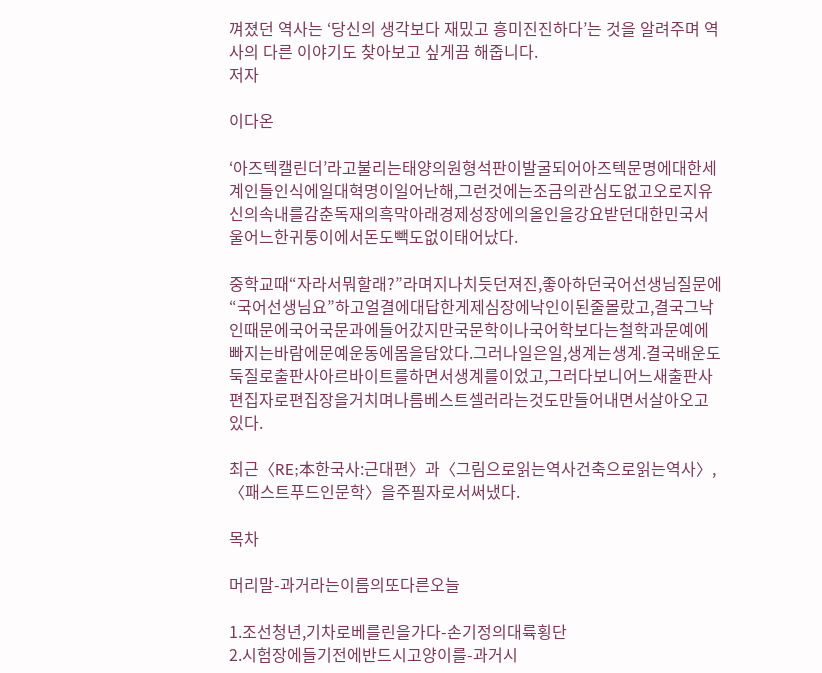껴졌던 역사는 ‘당신의 생각보다 재밌고 흥미진진하다’는 것을 알려주며 역사의 다른 이야기도 찾아보고 싶게끔 해줍니다.
저자

이다온

‘아즈텍캘린더’라고불리는태양의원형석판이발굴되어아즈텍문명에대한세계인들인식에일대혁명이일어난해,그런것에는조금의관심도없고오로지유신의속내를감춘독재의흑막아래경제성장에의올인을강요받던대한민국서울어느한귀퉁이에서돈도빽도없이태어났다.

중학교때“자라서뭐할래?”라며지나치듯던져진,좋아하던국어선생님질문에“국어선생님요”하고얼결에대답한게제심장에낙인이된줄몰랐고,결국그낙인때문에국어국문과에들어갔지만국문학이나국어학보다는철학과문예에빠지는바람에문예운동에몸을담았다.그러나일은일,생계는생계.결국배운도둑질로출판사아르바이트를하면서생계를이었고,그러다보니어느새출판사편집자로편집장을거치며나름베스트셀러라는것도만들어내면서살아오고있다.

최근〈RE;本한국사:근대편〉과〈그림으로읽는역사건축으로읽는역사〉,〈패스트푸드인문학〉을주필자로서써냈다.

목차

머리말-과거라는이름의또다른오늘

1.조선청년,기차로베를린을가다-손기정의대륙횡단
2.시험장에들기전에반드시고양이를-과거시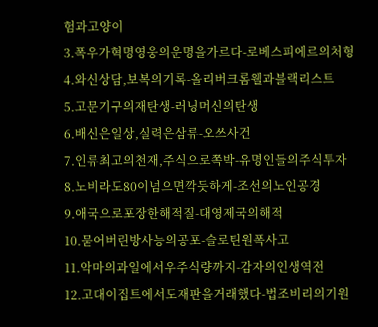험과고양이
3.폭우가혁명영웅의운명을가르다-로베스피에르의처형
4.와신상담,보복의기록-올리버크롬웰과블랙리스트
5.고문기구의재탄생-러닝머신의탄생
6.배신은일상,실력은삼류-오쓰사건
7.인류최고의천재,주식으로쪽박-유명인들의주식투자
8.노비라도80이넘으면깍듯하게-조선의노인공경
9.애국으로포장한해적질-대영제국의해적
10.묻어버린방사능의공포-슬로틴원폭사고
11.악마의과일에서우주식량까지-감자의인생역전
12.고대이집트에서도재판을거래했다-법조비리의기원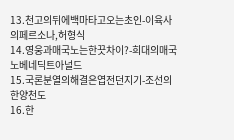13.천고의뒤에백마타고오는초인-이육사의페르소나,허형식
14.영웅과매국노는한끗차이?-희대의매국노베네딕트아널드
15.국론분열의해결은엽전던지기-조선의한양천도
16.한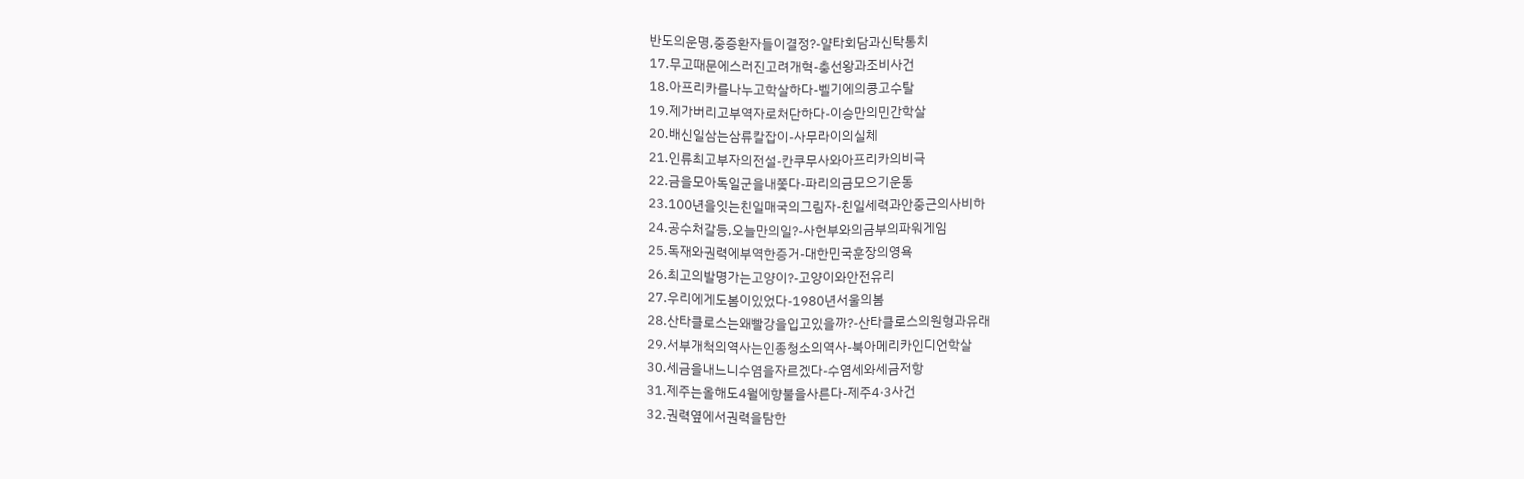반도의운명,중증환자들이결정?-얄타회담과신탁통치
17.무고때문에스러진고려개혁-충선왕과조비사건
18.아프리카를나누고학살하다-벨기에의콩고수탈
19.제가버리고부역자로처단하다-이승만의민간학살
20.배신일삼는삼류칼잡이-사무라이의실체
21.인류최고부자의전설-칸쿠무사와아프리카의비극
22.금을모아독일군을내쫓다-파리의금모으기운동
23.100년을잇는친일매국의그림자-친일세력과안중근의사비하
24.공수처갈등,오늘만의일?-사헌부와의금부의파워게임
25.독재와권력에부역한증거-대한민국훈장의영욕
26.최고의발명가는고양이?-고양이와안전유리
27.우리에게도봄이있었다-1980년서울의봄
28.산타클로스는왜빨강을입고있을까?-산타클로스의원형과유래
29.서부개척의역사는인종청소의역사-북아메리카인디언학살
30.세금을내느니수염을자르겠다-수염세와세금저항
31.제주는올해도4월에향불을사른다-제주4·3사건
32.권력옆에서권력을탐한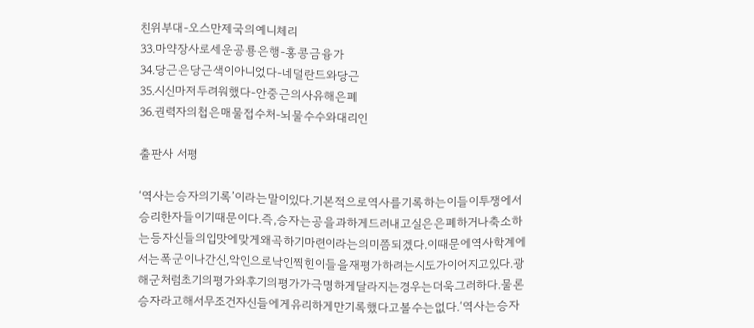친위부대-오스만제국의예니체리
33.마약장사로세운공룡은행-홍콩금융가
34.당근은당근색이아니었다-네덜란드와당근
35.시신마저두려워했다-안중근의사유해은폐
36.권력자의첩은매물접수처-뇌물수수와대리인

출판사 서평

‘역사는승자의기록’이라는말이있다.기본적으로역사를기록하는이들이투쟁에서승리한자들이기때문이다.즉,승자는공을과하게드러내고실은은폐하거나축소하는등자신들의입맛에맞게왜곡하기마련이라는의미쯤되겠다.이때문에역사학계에서는폭군이나간신,악인으로낙인찍힌이들을재평가하려는시도가이어지고있다.광해군처럼초기의평가와후기의평가가극명하게달라지는경우는더욱그러하다.물론승자라고해서무조건자신들에게유리하게만기록했다고볼수는없다.‘역사는승자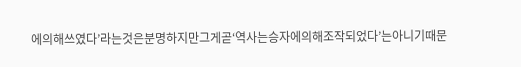에의해쓰였다’라는것은분명하지만그게곧‘역사는승자에의해조작되었다’는아니기때문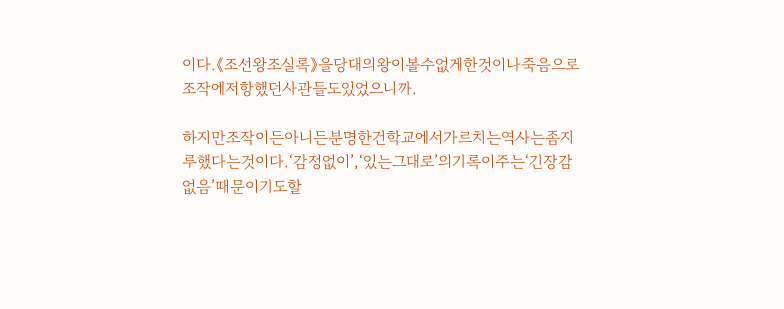이다.《조선왕조실록》을당대의왕이볼수없게한것이나죽음으로조작에저항했던사관들도있었으니까.

하지만조작이든아니든분명한건학교에서가르치는역사는좀지루했다는것이다.‘감정없이’,‘있는그대로’의기록이주는‘긴장감없음’때문이기도할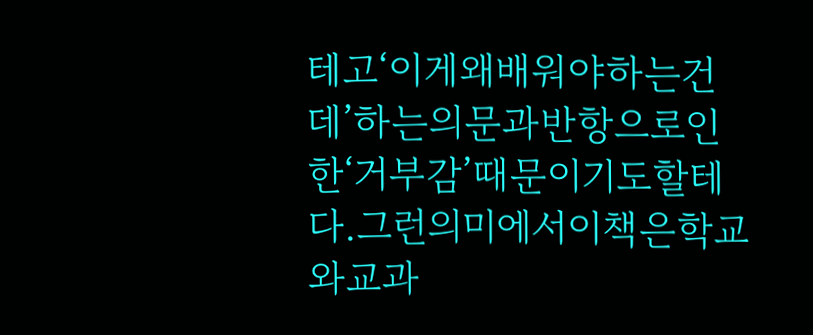테고‘이게왜배워야하는건데’하는의문과반항으로인한‘거부감’때문이기도할테다.그런의미에서이책은학교와교과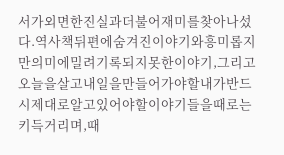서가외면한진실과더불어재미를찾아나섰다.역사책뒤편에숨겨진이야기와흥미롭지만의미에밀려기록되지못한이야기,그리고오늘을살고내일을만들어가야할내가반드시제대로알고있어야할이야기들을때로는키득거리며,때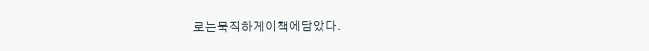로는묵직하게이책에담았다.